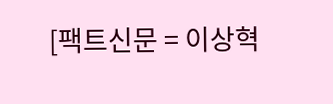[팩트신문 = 이상혁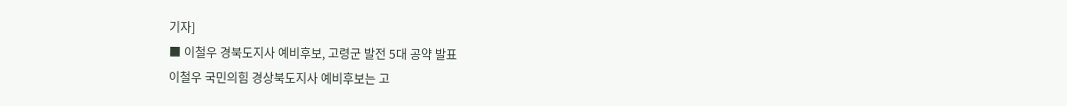기자]
■ 이철우 경북도지사 예비후보, 고령군 발전 5대 공약 발표
이철우 국민의힘 경상북도지사 예비후보는 고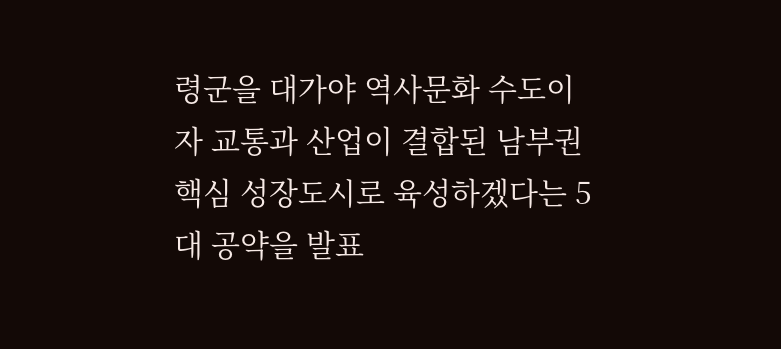령군을 대가야 역사문화 수도이자 교통과 산업이 결합된 남부권 핵심 성장도시로 육성하겠다는 5대 공약을 발표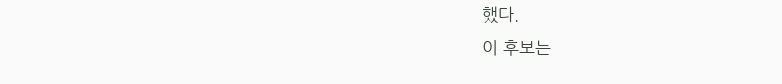했다.
이 후보는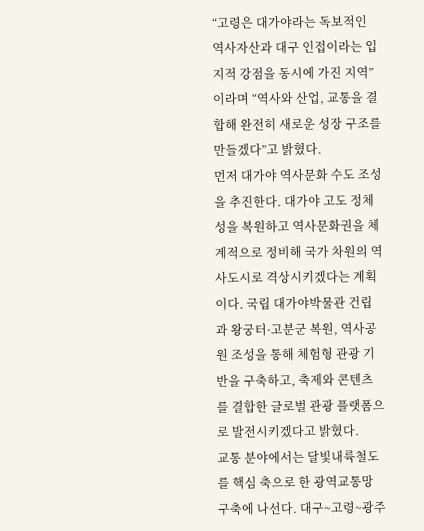“고령은 대가야라는 독보적인 역사자산과 대구 인접이라는 입지적 강점을 동시에 가진 지역”이라며 “역사와 산업, 교통을 결합해 완전히 새로운 성장 구조를 만들겠다”고 밝혔다.
먼저 대가야 역사문화 수도 조성을 추진한다. 대가야 고도 정체성을 복원하고 역사문화권을 체계적으로 정비해 국가 차원의 역사도시로 격상시키겠다는 계획이다. 국립 대가야박물관 건립과 왕궁터·고분군 복원, 역사공원 조성을 통해 체험형 관광 기반을 구축하고, 축제와 콘텐츠를 결합한 글로벌 관광 플랫폼으로 발전시키겠다고 밝혔다.
교통 분야에서는 달빛내륙철도를 핵심 축으로 한 광역교통망 구축에 나선다. 대구~고령~광주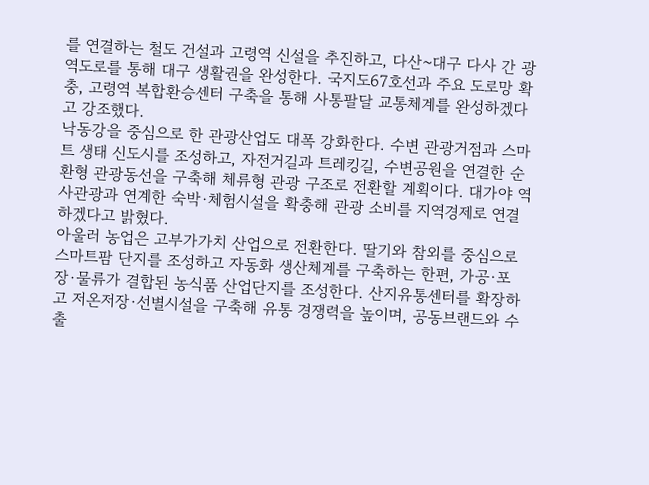를 연결하는 철도 건설과 고령역 신설을 추진하고, 다산~대구 다사 간 광역도로를 통해 대구 생활권을 완성한다. 국지도67호선과 주요 도로망 확충, 고령역 복합환승센터 구축을 통해 사통팔달 교통체계를 완성하겠다고 강조했다.
낙동강을 중심으로 한 관광산업도 대폭 강화한다. 수변 관광거점과 스마트 생태 신도시를 조성하고, 자전거길과 트레킹길, 수변공원을 연결한 순환형 관광동선을 구축해 체류형 관광 구조로 전환할 계획이다. 대가야 역사관광과 연계한 숙박·체험시설을 확충해 관광 소비를 지역경제로 연결하겠다고 밝혔다.
아울러 농업은 고부가가치 산업으로 전환한다. 딸기와 참외를 중심으로 스마트팜 단지를 조성하고 자동화 생산체계를 구축하는 한편, 가공·포장·물류가 결합된 농식품 산업단지를 조성한다. 산지유통센터를 확장하고 저온저장·선별시설을 구축해 유통 경쟁력을 높이며, 공동브랜드와 수출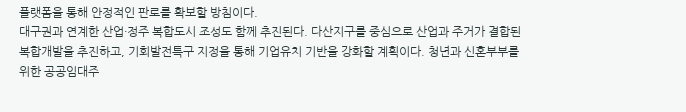플랫폼을 통해 안정적인 판로를 확보할 방침이다.
대구권과 연계한 산업·정주 복합도시 조성도 함께 추진된다. 다산지구를 중심으로 산업과 주거가 결합된 복합개발을 추진하고, 기회발전특구 지정을 통해 기업유치 기반을 강화할 계획이다. 청년과 신혼부부를 위한 공공임대주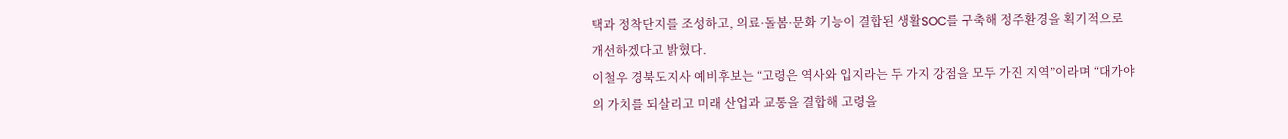택과 정착단지를 조성하고, 의료·돌봄·문화 기능이 결합된 생활SOC를 구축해 정주환경을 획기적으로 개선하겠다고 밝혔다.
이철우 경북도지사 예비후보는 “고령은 역사와 입지라는 두 가지 강점을 모두 가진 지역”이라며 “대가야의 가치를 되살리고 미래 산업과 교통을 결합해 고령을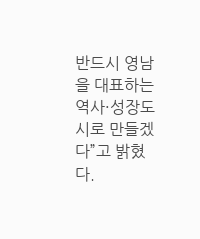반드시 영남을 대표하는 역사·성장도시로 만들겠다”고 밝혔다.